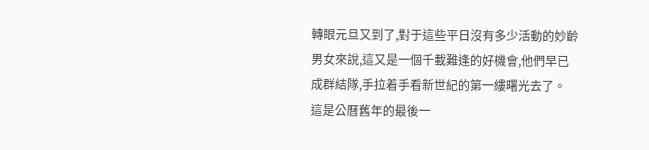轉眼元旦又到了,對于這些平日沒有多少活動的妙齡男女來說,這又是一個千載難逢的好機會,他們早已成群結隊,手拉着手看新世紀的第一縷曙光去了。
這是公曆舊年的最後一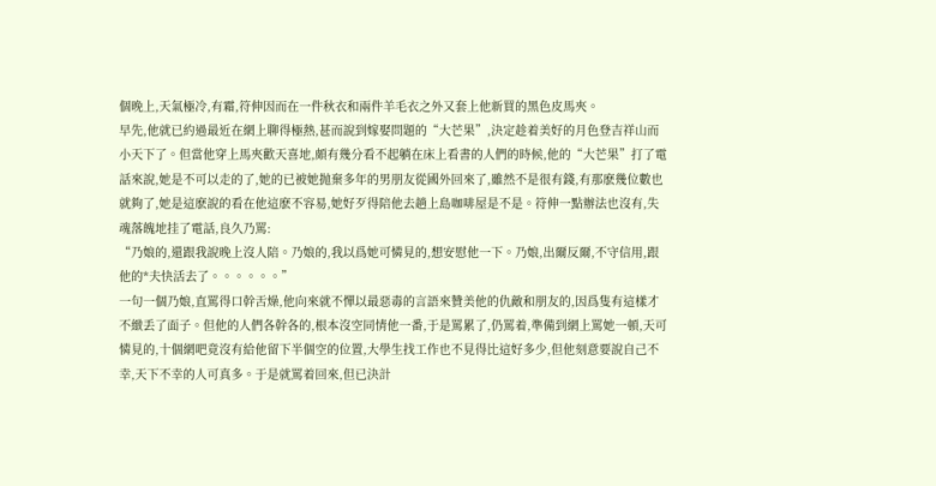個晚上,天氣極冷,有霜,符伸因而在一件秋衣和兩件羊毛衣之外又套上他新買的黑色皮馬夾。
早先,他就已約過最近在網上聊得極熱,甚而說到嫁娶問題的“大芒果”,決定趁着美好的月色登吉祥山而小天下了。但當他穿上馬夾歡天喜地,頗有幾分看不起躺在床上看書的人們的時候,他的“大芒果”打了電話來說,她是不可以走的了,她的已被她抛棄多年的男朋友從國外回來了,雖然不是很有錢,有那麽幾位數也就夠了,她是這麽說的看在他這麽不容易,她好歹得陪他去趟上島咖啡屋是不是。符伸一點辦法也沒有,失魂落魄地挂了電話,良久乃罵:
“乃娘的,還跟我說晚上沒人陪。乃娘的,我以爲她可憐見的,想安慰他一下。乃娘,出爾反爾,不守信用,跟他的*夫快活去了。。。。。。”
一句一個乃娘,直罵得口幹舌燥,他向來就不憚以最惡毒的言語來贊美他的仇敵和朋友的,因爲隻有這樣才不緻丢了面子。但他的人們各幹各的,根本沒空同情他一番,于是罵累了,仍罵着,準備到網上罵她一頓,天可憐見的,十個網吧竟沒有給他留下半個空的位置,大學生找工作也不見得比這好多少,但他刻意要說自己不幸,天下不幸的人可真多。于是就罵着回來,但已決計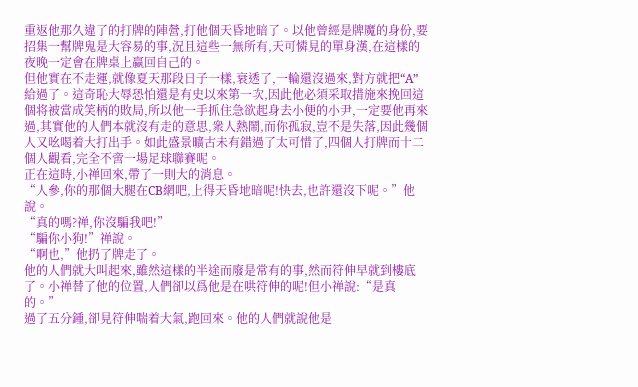重返他那久違了的打牌的陣營,打他個天昏地暗了。以他曾經是牌魔的身份,要招集一幫牌鬼是大容易的事,況且這些一無所有,天可憐見的單身漢,在這樣的夜晚一定會在牌桌上赢回自己的。
但他實在不走運,就像夏天那段日子一樣,衰透了,一輪還沒過來,對方就把“A”給過了。這奇恥大辱恐怕還是有史以來第一次,因此他必須采取措施來挽回這個将被當成笑柄的敗局,所以他一手抓住急欲起身去小便的小尹,一定要他再來過,其實他的人們本就沒有走的意思,衆人熱鬧,而你孤寂,豈不是失落,因此幾個人又吆喝着大打出手。如此盛景曠古未有錯過了太可惜了,四個人打牌而十二個人觀看,完全不啻一場足球聯賽呢。
正在這時,小禅回來,帶了一則大的消息。
“人參,你的那個大腿在CB網吧,上得天昏地暗呢!快去,也許還沒下呢。”他說。
“真的嗎?禅,你沒騙我吧!”
“騙你小狗!”禅說。
“啊也,”他扔了牌走了。
他的人們就大叫起來,雖然這樣的半途而廢是常有的事,然而符伸早就到樓底了。小禅替了他的位置,人們卻以爲他是在哄符伸的呢!但小禅說:“是真的。”
過了五分鍾,卻見符伸喘着大氣,跑回來。他的人們就說他是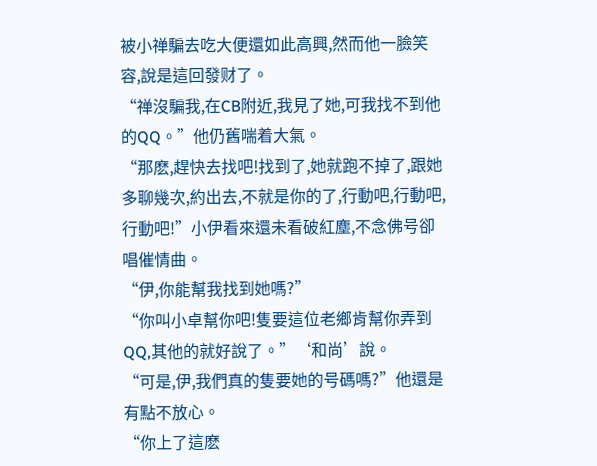被小禅騙去吃大便還如此高興,然而他一臉笑容,說是這回發财了。
“禅沒騙我,在CB附近,我見了她,可我找不到他的QQ。”他仍舊喘着大氣。
“那麽,趕快去找吧!找到了,她就跑不掉了,跟她多聊幾次,約出去,不就是你的了,行動吧,行動吧,行動吧!”小伊看來還未看破紅塵,不念佛号卻唱催情曲。
“伊,你能幫我找到她嗎?”
“你叫小卓幫你吧!隻要這位老鄉肯幫你弄到QQ,其他的就好說了。”‘和尚’說。
“可是,伊,我們真的隻要她的号碼嗎?”他還是有點不放心。
“你上了這麽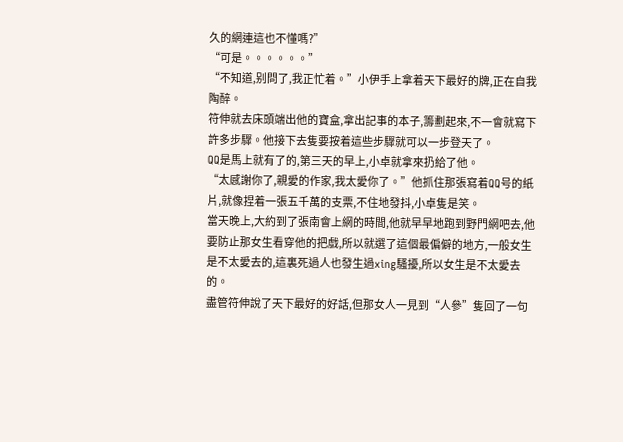久的網連這也不懂嗎?”
“可是。。。。。。”
“不知道,别問了,我正忙着。”小伊手上拿着天下最好的牌,正在自我陶醉。
符伸就去床頭端出他的寶盒,拿出記事的本子,籌劃起來,不一會就寫下許多步驟。他接下去隻要按着這些步驟就可以一步登天了。
QQ是馬上就有了的,第三天的早上,小卓就拿來扔給了他。
“太感謝你了,親愛的作家,我太愛你了。”他抓住那張寫着QQ号的紙片,就像捏着一張五千萬的支票,不住地發抖,小卓隻是笑。
當天晚上,大約到了張南會上網的時間,他就早早地跑到野門網吧去,他要防止那女生看穿他的把戲,所以就選了這個最偏僻的地方,一般女生是不太愛去的,這裏死過人也發生過xing騷擾,所以女生是不太愛去的。
盡管符伸說了天下最好的好話,但那女人一見到“人參”隻回了一句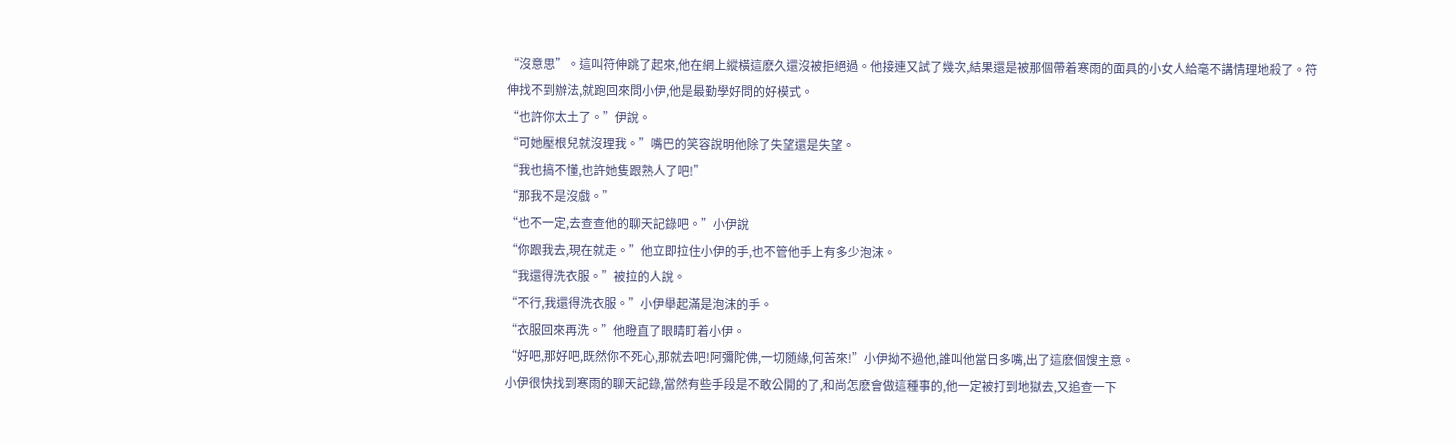“沒意思”。這叫符伸跳了起來,他在網上縱橫這麽久還沒被拒絕過。他接連又試了幾次,結果還是被那個帶着寒雨的面具的小女人給毫不講情理地殺了。符伸找不到辦法,就跑回來問小伊,他是最勤學好問的好模式。
“也許你太土了。”伊說。
“可她壓根兒就沒理我。”嘴巴的笑容說明他除了失望還是失望。
“我也搞不懂,也許她隻跟熟人了吧!”
“那我不是沒戲。”
“也不一定,去查查他的聊天記錄吧。”小伊說
“你跟我去,現在就走。”他立即拉住小伊的手,也不管他手上有多少泡沫。
“我還得洗衣服。”被拉的人說。
“不行,我還得洗衣服。”小伊舉起滿是泡沫的手。
“衣服回來再洗。”他瞪直了眼睛盯着小伊。
“好吧,那好吧,既然你不死心,那就去吧!阿彌陀佛,一切随緣,何苦來!”小伊拗不過他,誰叫他當日多嘴,出了這麽個馊主意。
小伊很快找到寒雨的聊天記錄,當然有些手段是不敢公開的了,和尚怎麽會做這種事的,他一定被打到地獄去,又追查一下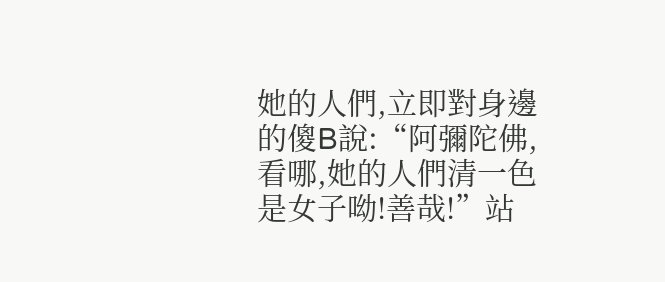她的人們,立即對身邊的傻B說:“阿彌陀佛,看哪,她的人們清一色是女子呦!善哉!”站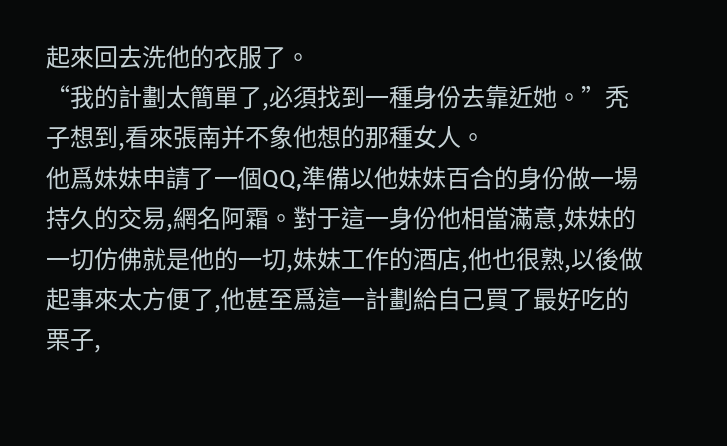起來回去洗他的衣服了。
“我的計劃太簡單了,必須找到一種身份去靠近她。”秃子想到,看來張南并不象他想的那種女人。
他爲妹妹申請了一個QQ,準備以他妹妹百合的身份做一場持久的交易,網名阿霜。對于這一身份他相當滿意,妹妹的一切仿佛就是他的一切,妹妹工作的酒店,他也很熟,以後做起事來太方便了,他甚至爲這一計劃給自己買了最好吃的栗子,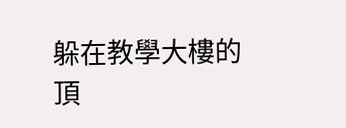躲在教學大樓的頂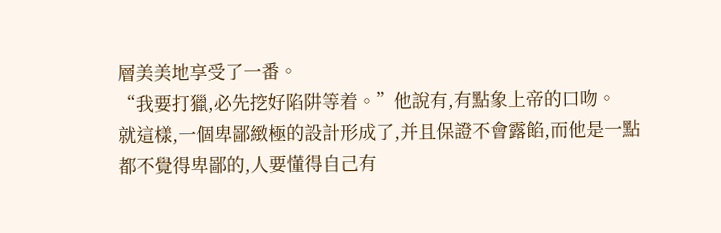層美美地享受了一番。
“我要打獵,必先挖好陷阱等着。”他說有,有點象上帝的口吻。
就這樣,一個卑鄙緻極的設計形成了,并且保證不會露餡,而他是一點都不覺得卑鄙的,人要懂得自己有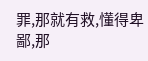罪,那就有救,懂得卑鄙,那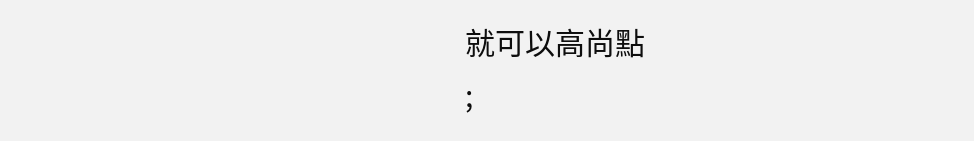就可以高尚點
;